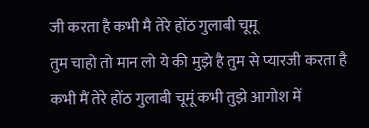जी करता है कभी मै तेरे होंठ गुलाबी चूमू
तुम चाहो तो मान लो ये की मुझे है तुम से प्यारजी करता है कभी मैं तेरे होंठ गुलाबी चूमूं कभी तुझे आगोश में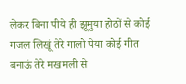लेकर बिना पीये ही झूमुया होठों से कोई गजल लिखूं तेरे गालो पेया कोई गीत बनाऊं तेरे मखमली से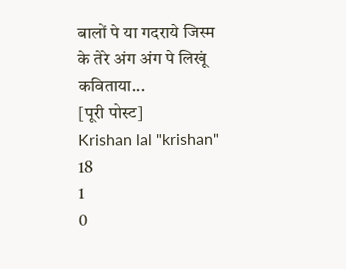बालों पे या गदराये जिस्म के तेरे अंग अंग पे लिखूं कविताया...
[पूरी पोस्ट]
Krishan lal "krishan"
18
1
0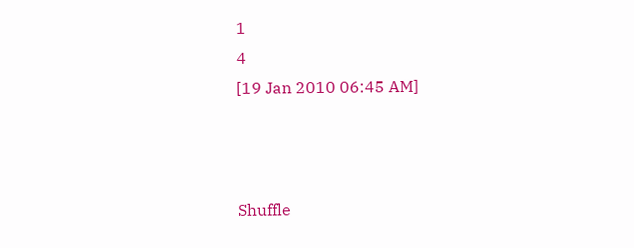1
4
[19 Jan 2010 06:45 AM]



Shuffle